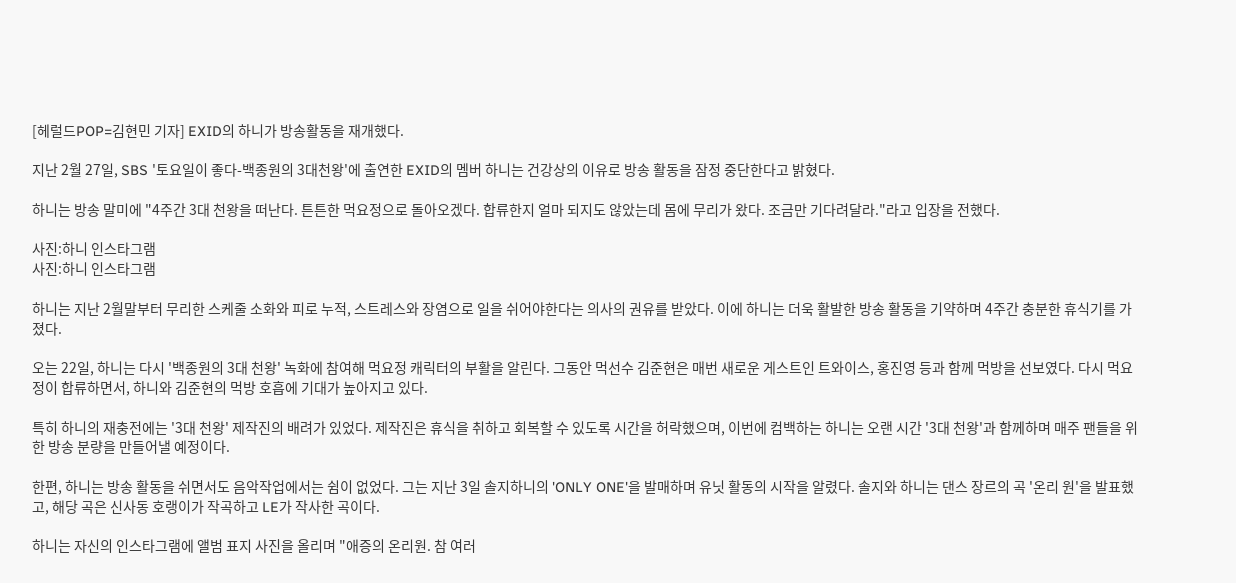[헤럴드POP=김현민 기자] EXID의 하니가 방송활동을 재개했다.

지난 2월 27일, SBS '토요일이 좋다-백종원의 3대천왕'에 출연한 EXID의 멤버 하니는 건강상의 이유로 방송 활동을 잠정 중단한다고 밝혔다.

하니는 방송 말미에 "4주간 3대 천왕을 떠난다. 튼튼한 먹요정으로 돌아오겠다. 합류한지 얼마 되지도 않았는데 몸에 무리가 왔다. 조금만 기다려달라."라고 입장을 전했다.

사진:하니 인스타그램
사진:하니 인스타그램

하니는 지난 2월말부터 무리한 스케줄 소화와 피로 누적, 스트레스와 장염으로 일을 쉬어야한다는 의사의 권유를 받았다. 이에 하니는 더욱 활발한 방송 활동을 기약하며 4주간 충분한 휴식기를 가졌다.

오는 22일, 하니는 다시 '백종원의 3대 천왕' 녹화에 참여해 먹요정 캐릭터의 부활을 알린다. 그동안 먹선수 김준현은 매번 새로운 게스트인 트와이스, 홍진영 등과 함께 먹방을 선보였다. 다시 먹요정이 합류하면서, 하니와 김준현의 먹방 호흡에 기대가 높아지고 있다.

특히 하니의 재충전에는 '3대 천왕' 제작진의 배려가 있었다. 제작진은 휴식을 취하고 회복할 수 있도록 시간을 허락했으며, 이번에 컴백하는 하니는 오랜 시간 '3대 천왕'과 함께하며 매주 팬들을 위한 방송 분량을 만들어낼 예정이다.

한편, 하니는 방송 활동을 쉬면서도 음악작업에서는 쉼이 없었다. 그는 지난 3일 솔지하니의 'ONLY ONE'을 발매하며 유닛 활동의 시작을 알렸다. 솔지와 하니는 댄스 장르의 곡 '온리 원'을 발표했고, 해당 곡은 신사동 호랭이가 작곡하고 LE가 작사한 곡이다.

하니는 자신의 인스타그램에 앨범 표지 사진을 올리며 "애증의 온리원. 참 여러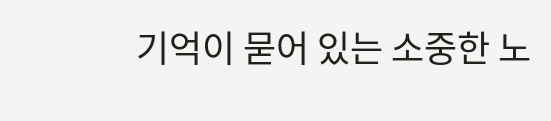기억이 묻어 있는 소중한 노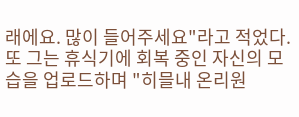래에요. 많이 들어주세요"라고 적었다. 또 그는 휴식기에 회복 중인 자신의 모습을 업로드하며 "히믈내 온리원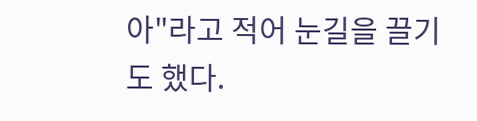아"라고 적어 눈길을 끌기도 했다.